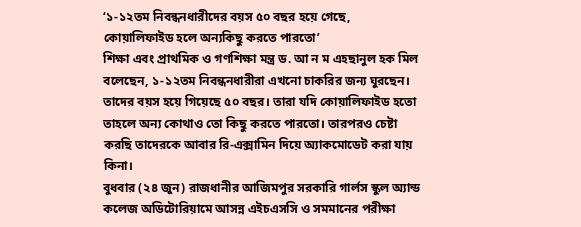‘১-১২তম নিবন্ধনধারীদের বয়স ৫০ বছর হয়ে গেছে, কোয়ালিফাইড হলে অন্যকিছু করতে পারতো’
শিক্ষা এবং প্রাথমিক ও গণশিক্ষা মন্ত্র ড. আ ন ম এহছানুল হক মিল বলেছেন, ১-১২তম নিবন্ধনধারীরা এখনো চাকরির জন্য ঘুরছেন। তাদের বয়স হয়ে গিয়েছে ৫০ বছর। তারা যদি কোয়ালিফাইড হতো তাহলে অন্য কোথাও তো কিছু করতে পারতো। তারপরও চেষ্টা করছি তাদেরকে আবার রি-এক্সামিন দিয়ে অ্যাকমোডেট করা যায় কিনা।
বুধবার (২৪ জুন) রাজধানীর আজিমপুর সরকারি গার্লস স্কুল অ্যান্ড কলেজ অডিটোরিয়ামে আসন্ন এইচএসসি ও সমমানের পরীক্ষা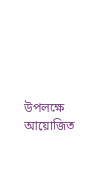উপলক্ষে আয়োজিত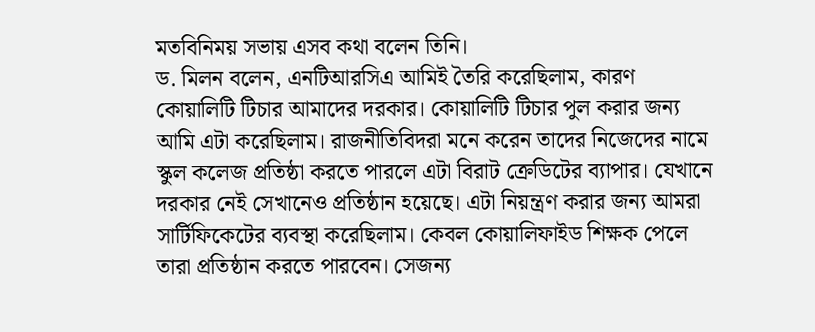মতবিনিময় সভায় এসব কথা বলেন তিনি।
ড. মিলন বলেন, এনটিআরসিএ আমিই তৈরি করেছিলাম, কারণ কোয়ালিটি টিচার আমাদের দরকার। কোয়ালিটি টিচার পুল করার জন্য আমি এটা করেছিলাম। রাজনীতিবিদরা মনে করেন তাদের নিজেদের নামে স্কুল কলেজ প্রতিষ্ঠা করতে পারলে এটা বিরাট ক্রেডিটের ব্যাপার। যেখানে দরকার নেই সেখানেও প্রতিষ্ঠান হয়েছে। এটা নিয়ন্ত্রণ করার জন্য আমরা সার্টিফিকেটের ব্যবস্থা করেছিলাম। কেবল কোয়ালিফাইড শিক্ষক পেলে তারা প্রতিষ্ঠান করতে পারবেন। সেজন্য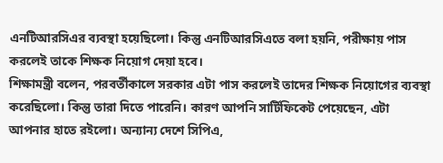এনটিআরসিএর ব্যবস্থা হয়েছিলো। কিন্তু এনটিআরসিএতে বলা হয়নি, পরীক্ষায় পাস করলেই তাকে শিক্ষক নিয়োগ দেয়া হবে।
শিক্ষামন্ত্রী বলেন, পরবর্তীকালে সরকার এটা পাস করলেই তাদের শিক্ষক নিয়োগের ব্যবস্থা করেছিলো। কিন্তু তারা দিতে পারেনি। কারণ আপনি সার্টিফিকেট পেয়েছেন, এটা আপনার হাতে রইলো। অন্যান্য দেশে সিপিএ,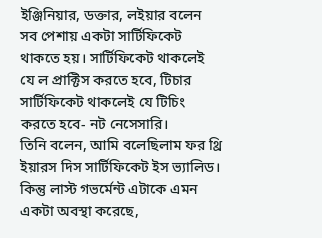ইঞ্জিনিয়ার, ডক্তার, লইয়ার বলেন সব পেশায় একটা সার্টিফিকেট থাকতে হয়। সার্টিফিকেট থাকলেই যে ল প্রাক্টিস করতে হবে, টিচার সার্টিফিকেট থাকলেই যে টিচিং করতে হবে- নট নেসেসারি।
তিনি বলেন, আমি বলেছিলাম ফর থ্রি ইয়ারস দিস সার্টিফিকেট ইস ভ্যালিড। কিন্তু লাস্ট গভর্মেন্ট এটাকে এমন একটা অবস্থা করেছে,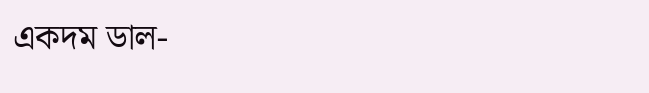একদম ডাল-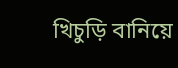খিচুড়ি বানিয়ে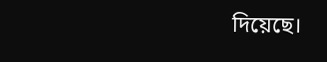দিয়েছে।